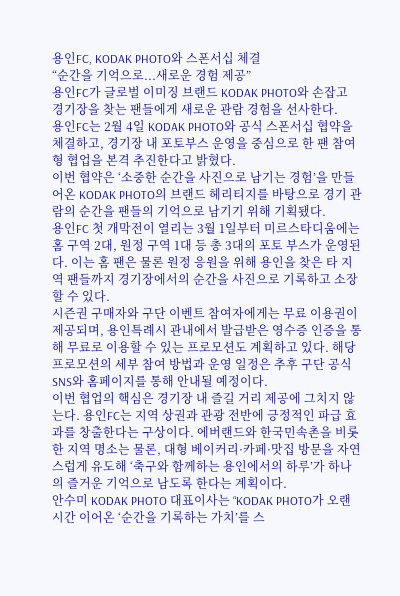용인FC, KODAK PHOTO와 스폰서십 체결
“순간을 기억으로...새로운 경험 제공”
용인FC가 글로벌 이미징 브랜드 KODAK PHOTO와 손잡고 경기장을 찾는 팬들에게 새로운 관람 경험을 선사한다.
용인FC는 2월 4일 KODAK PHOTO와 공식 스폰서십 협약을 체결하고, 경기장 내 포토부스 운영을 중심으로 한 팬 참여형 협업을 본격 추진한다고 밝혔다.
이번 협약은 ‘소중한 순간을 사진으로 남기는 경험’을 만들어온 KODAK PHOTO의 브랜드 헤리티지를 바탕으로 경기 관람의 순간을 팬들의 기억으로 남기기 위해 기획됐다.
용인FC 첫 개막전이 열리는 3월 1일부터 미르스타디움에는 홈 구역 2대, 원정 구역 1대 등 총 3대의 포토 부스가 운영된다. 이는 홈 팬은 물론 원정 응원을 위해 용인을 찾은 타 지역 팬들까지 경기장에서의 순간을 사진으로 기록하고 소장할 수 있다.
시즌권 구매자와 구단 이벤트 참여자에게는 무료 이용권이 제공되며, 용인특례시 관내에서 발급받은 영수증 인증을 통해 무료로 이용할 수 있는 프로모션도 계획하고 있다. 해당 프로모션의 세부 참여 방법과 운영 일정은 추후 구단 공식 SNS와 홈페이지를 통해 안내될 예정이다.
이번 협업의 핵심은 경기장 내 즐길 거리 제공에 그치지 않는다. 용인FC는 지역 상권과 관광 전반에 긍정적인 파급 효과를 창출한다는 구상이다. 에버랜드와 한국민속촌을 비롯한 지역 명소는 물론, 대형 베이커리·카페·맛집 방문을 자연스럽게 유도해 ‘축구와 함께하는 용인에서의 하루’가 하나의 즐거운 기억으로 남도록 한다는 계획이다.
안수미 KODAK PHOTO 대표이사는 “KODAK PHOTO가 오랜 시간 이어온 ‘순간을 기록하는 가치’를 스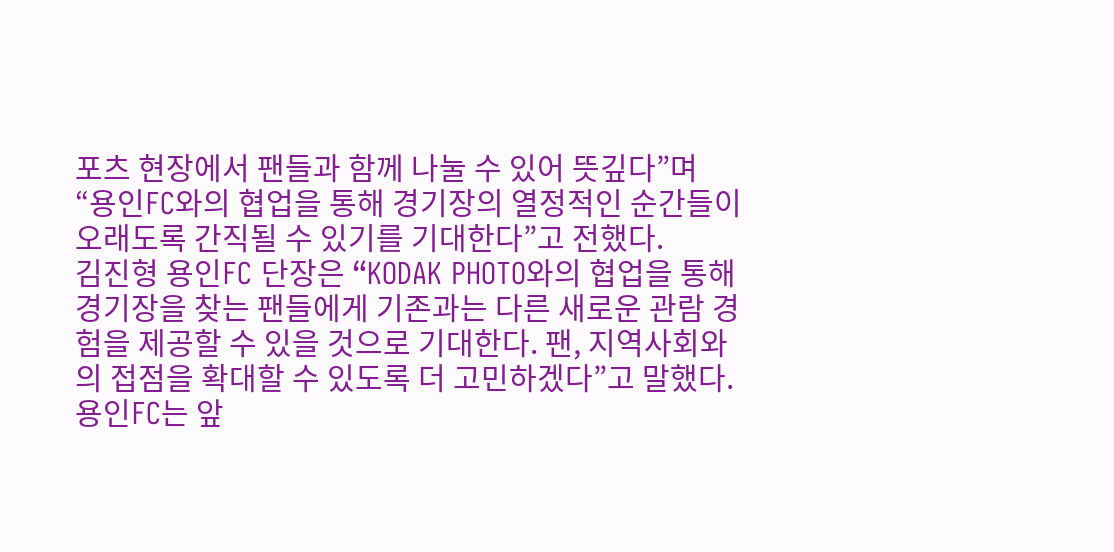포츠 현장에서 팬들과 함께 나눌 수 있어 뜻깊다”며 “용인FC와의 협업을 통해 경기장의 열정적인 순간들이 오래도록 간직될 수 있기를 기대한다”고 전했다.
김진형 용인FC 단장은 “KODAK PHOTO와의 협업을 통해 경기장을 찾는 팬들에게 기존과는 다른 새로운 관람 경험을 제공할 수 있을 것으로 기대한다. 팬, 지역사회와의 접점을 확대할 수 있도록 더 고민하겠다”고 말했다.
용인FC는 앞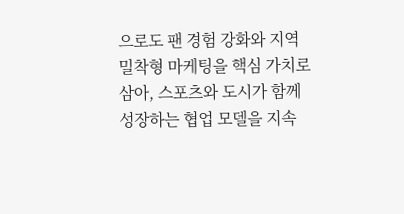으로도 팬 경험 강화와 지역 밀착형 마케팅을 핵심 가치로 삼아, 스포츠와 도시가 함께 성장하는 협업 모델을 지속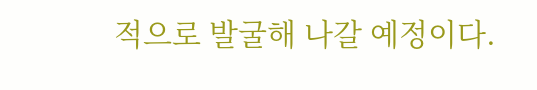적으로 발굴해 나갈 예정이다.